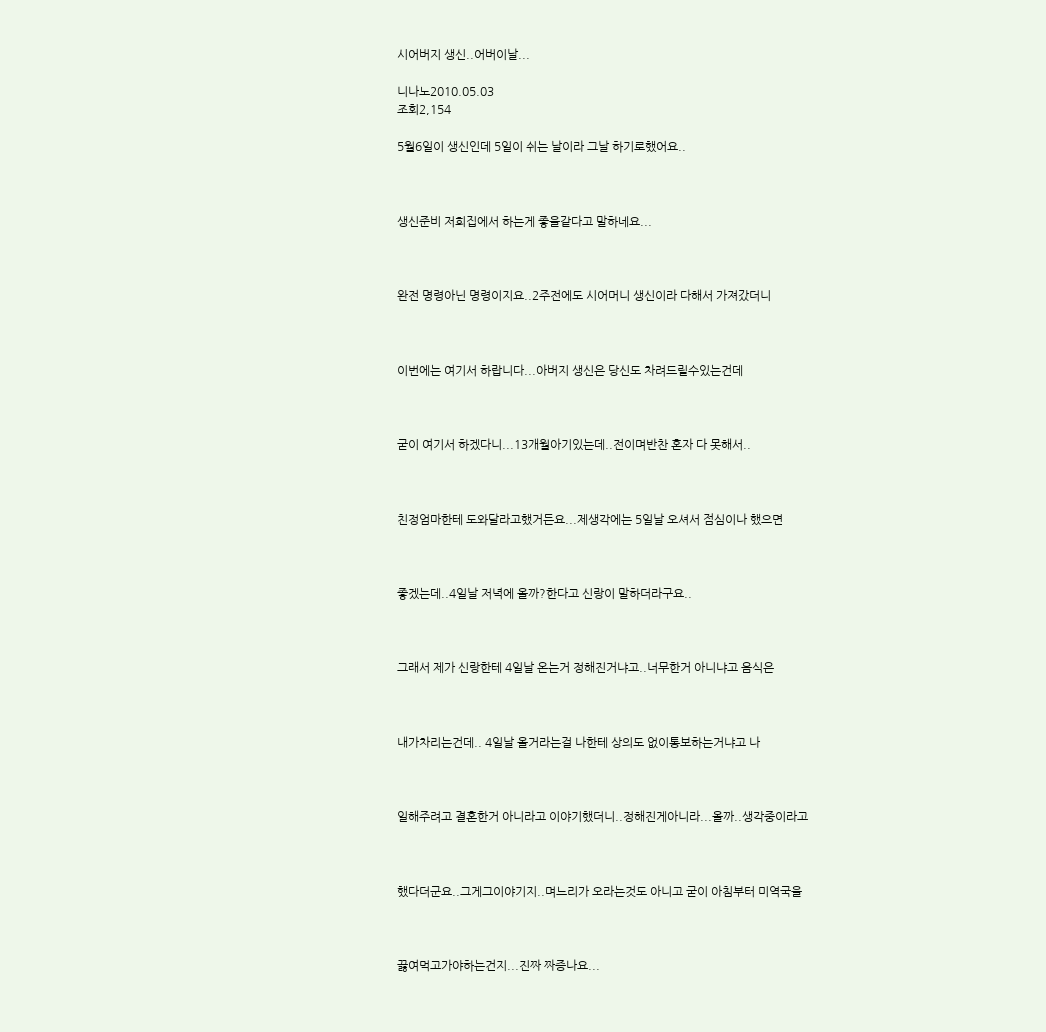시어버지 생신..어버이날...

니나노2010.05.03
조회2,154

5월6일이 생신인데 5일이 쉬는 날이라 그날 하기로했어요..



생신준비 저희집에서 하는게 좋을같다고 말하네요...



완전 명령아닌 명령이지요..2주전에도 시어머니 생신이라 다해서 가져갔더니



이번에는 여기서 하랍니다...아버지 생신은 당신도 차려드릴수있는건데



굳이 여기서 하겠다니...13개월아기있는데..전이며반찬 혼자 다 못해서..



친정엄마한테 도와달라고했거든요...제생각에는 5일날 오셔서 점심이나 했으면



좋겠는데..4일날 저녁에 올까?한다고 신랑이 말하더라구요..



그래서 제가 신랑한테 4일날 온는거 정해진거냐고..너무한거 아니냐고 음식은



내가차리는건데.. 4일날 올거라는걸 나한테 상의도 없이통보하는거냐고 나



일해주려고 결혼한거 아니라고 이야기했더니..정해진게아니라...올까..생각중이라고



했다더군요..그게그이야기지..며느리가 오라는것도 아니고 굳이 아침부터 미역국을



끓여먹고가야하는건지...진짜 짜증나요...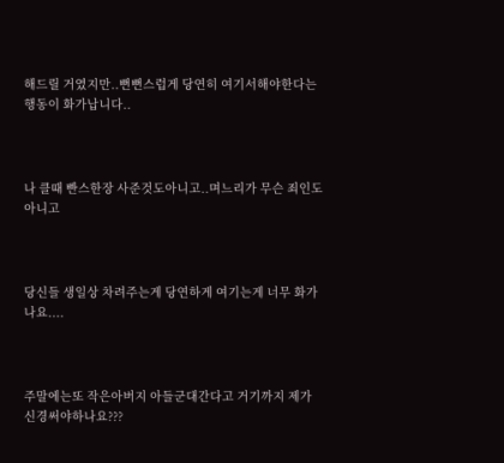해드릴 거였지만..뻔뻔스럽게 당연히 여기서해야한다는 행동이 화가납니다..



나 클때 빤스한장 사준것도아니고..며느리가 무슨 죄인도아니고



당신들 생일상 차려주는게 당연하게 여기는게 너무 화가나요....



주말에는또 작은아버지 아들군대간다고 거기까지 제가 신경써야하나요???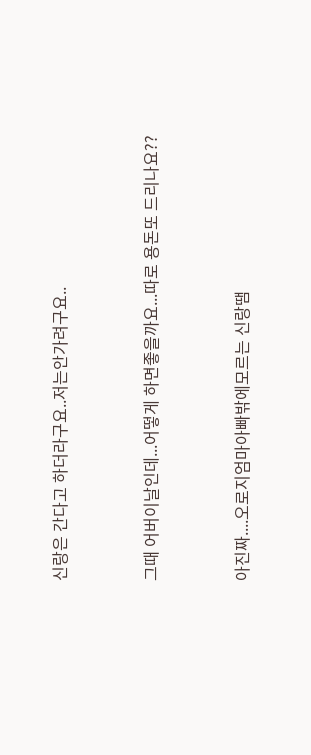신랑은 간다고 하더라구요..저는안가려구요..



그때 어버이날인데...어떻게 하면좋을까요...따로 용돈또 드리나요??



아진짜....오로지엄마아빠밖에모르는 신랑땜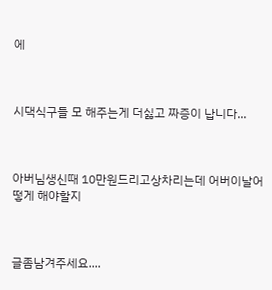에



시댁식구들 모 해주는게 더싫고 짜증이 납니다...



아버님생신때 10만원드리고상차리는데 어버이날어떻게 해야할지



글좀남겨주세요....